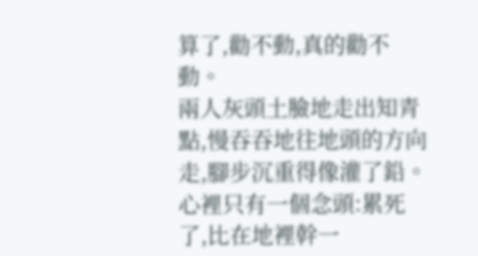算了,勸不動,真的勸不動。
兩人灰頭土臉地走出知青點,慢吞吞地往地頭的方向走,腳步沉重得像灌了鉛。
心裡只有一個念頭:累死了,比在地裡幹一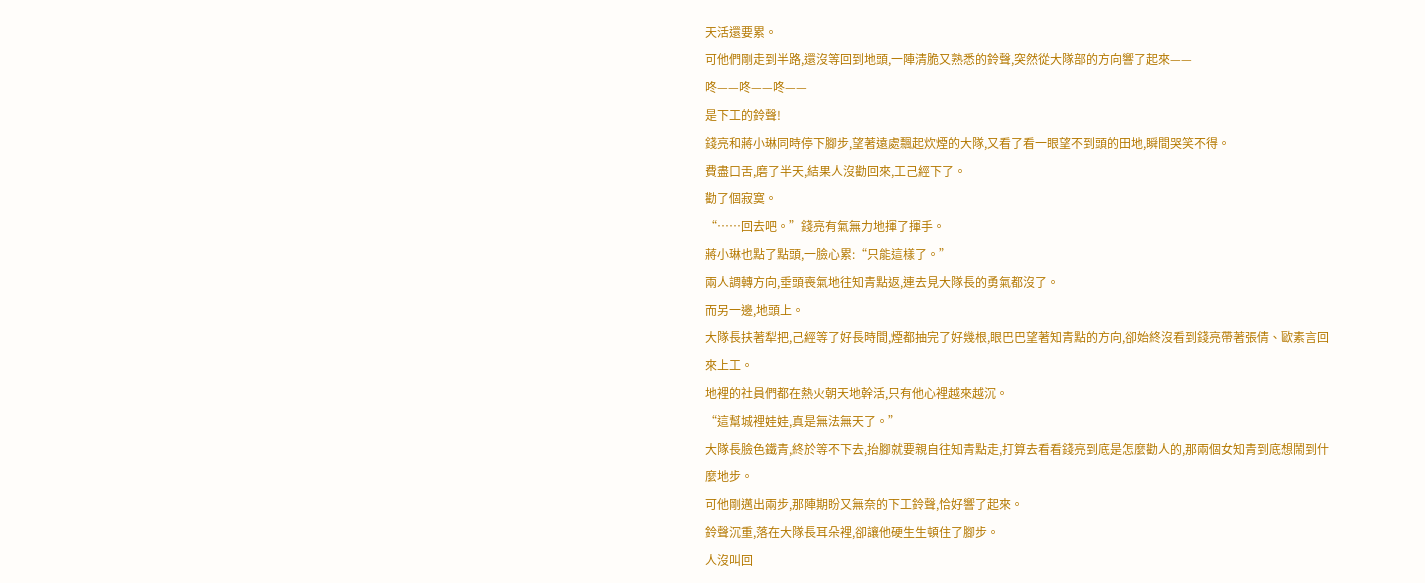天活還要累。
可他們剛走到半路,還沒等回到地頭,一陣清脆又熟悉的鈴聲,突然從大隊部的方向響了起來——
咚——咚——咚——
是下工的鈴聲!
錢亮和蔣小琳同時停下腳步,望著遠處飄起炊煙的大隊,又看了看一眼望不到頭的田地,瞬間哭笑不得。
費盡口舌,磨了半天,結果人沒勸回來,工己經下了。
勸了個寂寞。
“……回去吧。”錢亮有氣無力地揮了揮手。
蔣小琳也點了點頭,一臉心累:“只能這樣了。”
兩人調轉方向,垂頭喪氣地往知青點返,連去見大隊長的勇氣都沒了。
而另一邊,地頭上。
大隊長扶著犁把,己經等了好長時間,煙都抽完了好幾根,眼巴巴望著知青點的方向,卻始終沒看到錢亮帶著張倩、歐素言回來上工。
地裡的社員們都在熱火朝天地幹活,只有他心裡越來越沉。
“這幫城裡娃娃,真是無法無天了。”
大隊長臉色鐵青,終於等不下去,抬腳就要親自往知青點走,打算去看看錢亮到底是怎麼勸人的,那兩個女知青到底想鬧到什麼地步。
可他剛邁出兩步,那陣期盼又無奈的下工鈴聲,恰好響了起來。
鈴聲沉重,落在大隊長耳朵裡,卻讓他硬生生頓住了腳步。
人沒叫回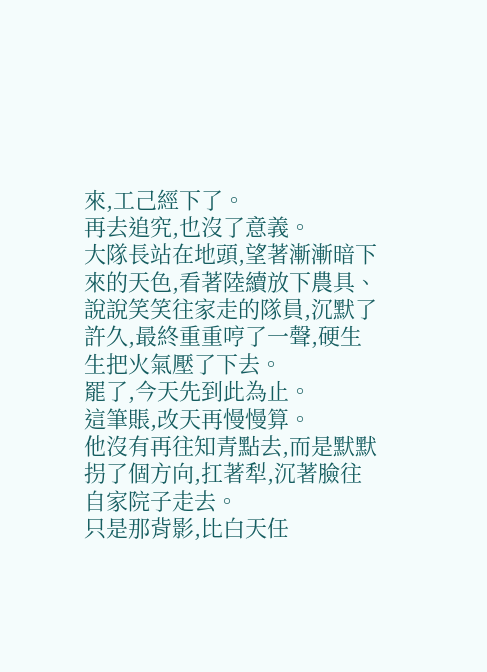來,工己經下了。
再去追究,也沒了意義。
大隊長站在地頭,望著漸漸暗下來的天色,看著陸續放下農具、說說笑笑往家走的隊員,沉默了許久,最終重重哼了一聲,硬生生把火氣壓了下去。
罷了,今天先到此為止。
這筆賬,改天再慢慢算。
他沒有再往知青點去,而是默默拐了個方向,扛著犁,沉著臉往自家院子走去。
只是那背影,比白天任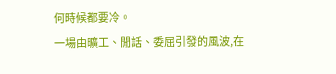何時候都要冷。
一場由曠工、閒話、委屈引發的風波,在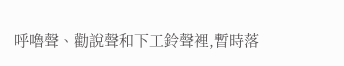呼嚕聲、勸說聲和下工鈴聲裡,暫時落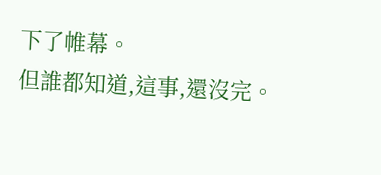下了帷幕。
但誰都知道,這事,還沒完。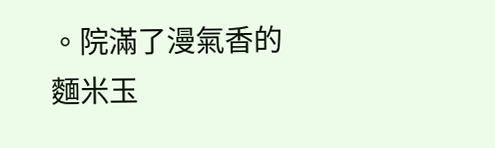。院滿了漫氣香的麵米玉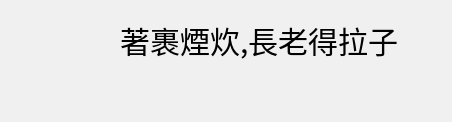著裹煙炊,長老得拉子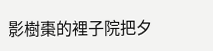影樹棗的裡子院把夕